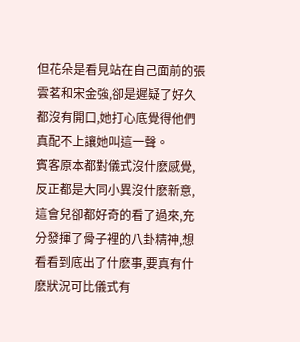但花朵是看見站在自己面前的張雲茗和宋金強,卻是遲疑了好久都沒有開口,她打心底覺得他們真配不上讓她叫這一聲。
賓客原本都對儀式沒什麽感覺,反正都是大同小異沒什麽新意,這會兒卻都好奇的看了過來,充分發揮了骨子裡的八卦精神,想看看到底出了什麽事,要真有什麽狀況可比儀式有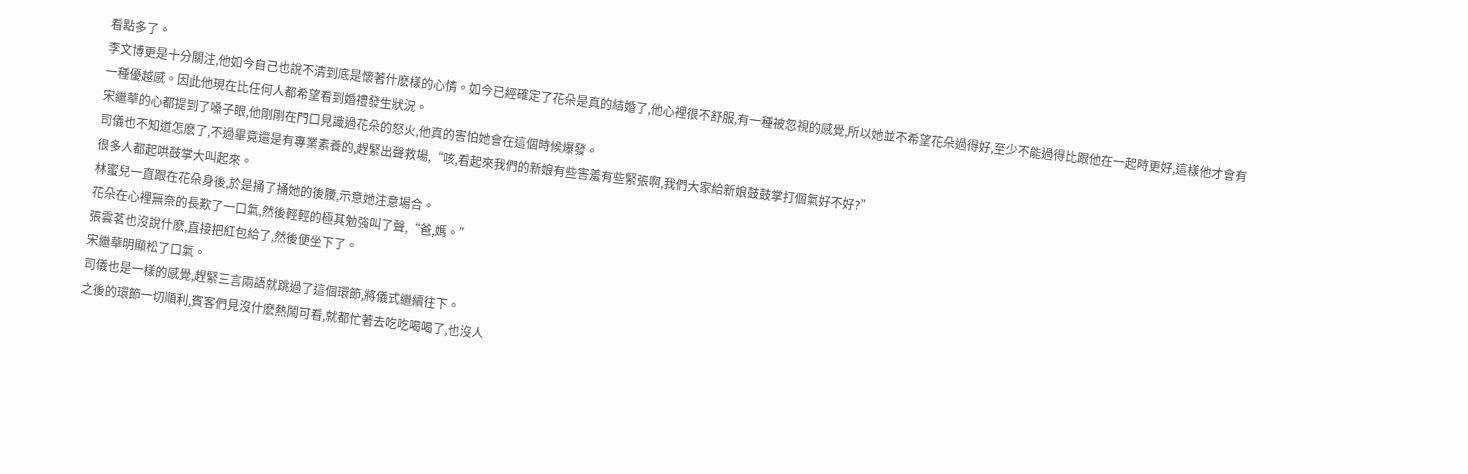看點多了。
李文博更是十分關注,他如今自己也說不清到底是懷著什麽樣的心情。如今已經確定了花朵是真的結婚了,他心裡很不舒服,有一種被忽視的感覺,所以她並不希望花朵過得好,至少不能過得比跟他在一起時更好,這樣他才會有一種優越感。因此他現在比任何人都希望看到婚禮發生狀況。
宋繼華的心都提到了嗓子眼,他剛剛在門口見識過花朵的怒火,他真的害怕她會在這個時候爆發。
司儀也不知道怎麽了,不過畢竟還是有專業素養的,趕緊出聲救場,“咳,看起來我們的新娘有些害羞有些緊張啊,我們大家給新娘鼓鼓掌打個氣好不好?”
很多人都起哄鼓掌大叫起來。
林蜜兒一直跟在花朵身後,於是捅了捅她的後腰,示意她注意場合。
花朵在心裡無奈的長歎了一口氣,然後輕輕的極其勉強叫了聲,“爸,媽。”
張雲茗也沒說什麽,直接把紅包給了,然後便坐下了。
宋繼華明顯松了口氣。
司儀也是一樣的感覺,趕緊三言兩語就跳過了這個環節,將儀式繼續往下。
之後的環節一切順利,賓客們見沒什麽熱鬧可看,就都忙著去吃吃喝喝了,也沒人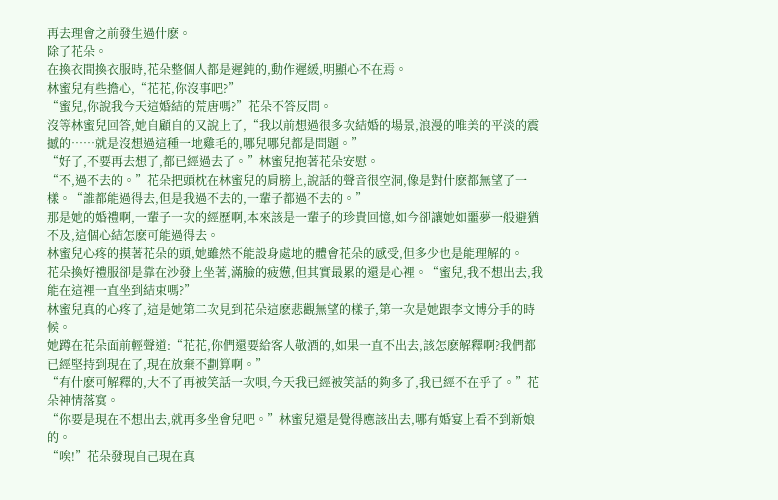再去理會之前發生過什麽。
除了花朵。
在換衣間換衣服時,花朵整個人都是遲鈍的,動作遲緩,明顯心不在焉。
林蜜兒有些擔心,“花花,你沒事吧?”
“蜜兒,你說我今天這婚結的荒唐嗎?”花朵不答反問。
沒等林蜜兒回答,她自顧自的又說上了,“我以前想過很多次結婚的場景,浪漫的唯美的平淡的震撼的……就是沒想過這種一地雞毛的,哪兒哪兒都是問題。”
“好了,不要再去想了,都已經過去了。”林蜜兒抱著花朵安慰。
“不,過不去的。”花朵把頭枕在林蜜兒的肩膀上,說話的聲音很空洞,像是對什麽都無望了一樣。“誰都能過得去,但是我過不去的,一輩子都過不去的。”
那是她的婚禮啊,一輩子一次的經歷啊,本來該是一輩子的珍貴回憶,如今卻讓她如噩夢一般避猶不及,這個心結怎麽可能過得去。
林蜜兒心疼的摸著花朵的頭,她雖然不能設身處地的體會花朵的感受,但多少也是能理解的。
花朵換好禮服卻是靠在沙發上坐著,滿臉的疲憊,但其實最累的還是心裡。“蜜兒,我不想出去,我能在這裡一直坐到結束嗎?”
林蜜兒真的心疼了,這是她第二次見到花朵這麽悲觀無望的樣子,第一次是她跟李文博分手的時候。
她蹲在花朵面前輕聲道:“花花,你們還要給客人敬酒的,如果一直不出去,該怎麽解釋啊?我們都已經堅持到現在了,現在放棄不劃算啊。”
“有什麽可解釋的,大不了再被笑話一次唄,今天我已經被笑話的夠多了,我已經不在乎了。”花朵神情落寞。
“你要是現在不想出去,就再多坐會兒吧。”林蜜兒還是覺得應該出去,哪有婚宴上看不到新娘的。
“唉!”花朵發現自己現在真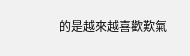的是越來越喜歡歎氣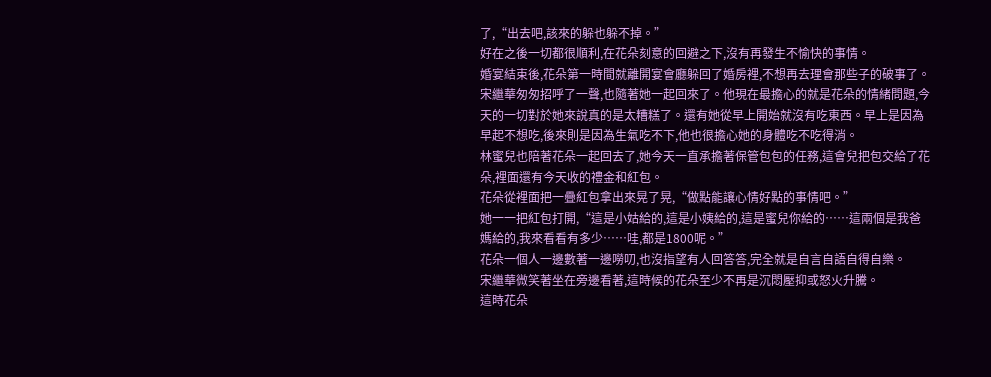了,“出去吧,該來的躲也躲不掉。”
好在之後一切都很順利,在花朵刻意的回避之下,沒有再發生不愉快的事情。
婚宴結束後,花朵第一時間就離開宴會廳躲回了婚房裡,不想再去理會那些子的破事了。
宋繼華匆匆招呼了一聲,也隨著她一起回來了。他現在最擔心的就是花朵的情緒問題,今天的一切對於她來說真的是太糟糕了。還有她從早上開始就沒有吃東西。早上是因為早起不想吃,後來則是因為生氣吃不下,他也很擔心她的身體吃不吃得消。
林蜜兒也陪著花朵一起回去了,她今天一直承擔著保管包包的任務,這會兒把包交給了花朵,裡面還有今天收的禮金和紅包。
花朵從裡面把一疊紅包拿出來晃了晃,“做點能讓心情好點的事情吧。”
她一一把紅包打開,“這是小姑給的,這是小姨給的,這是蜜兒你給的……這兩個是我爸媽給的,我來看看有多少……哇,都是1800呢。”
花朵一個人一邊數著一邊嘮叨,也沒指望有人回答答,完全就是自言自語自得自樂。
宋繼華微笑著坐在旁邊看著,這時候的花朵至少不再是沉悶壓抑或怒火升騰。
這時花朵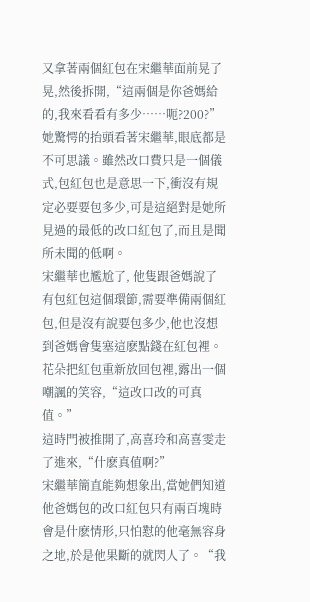又拿著兩個紅包在宋繼華面前晃了晃,然後拆開,“這兩個是你爸媽給的,我來看看有多少……呃?200?”
她驚愕的抬頭看著宋繼華,眼底都是不可思議。雖然改口費只是一個儀式,包紅包也是意思一下,衝沒有規定必要要包多少,可是這絕對是她所見過的最低的改口紅包了,而且是聞所未聞的低啊。
宋繼華也尷尬了, 他隻跟爸媽說了有包紅包這個環節,需要準備兩個紅包,但是沒有說要包多少,他也沒想到爸媽會隻塞這麽點錢在紅包裡。
花朵把紅包重新放回包裡,露出一個嘲諷的笑容,“這改口改的可真值。”
這時門被推開了,高喜玲和高喜雯走了進來,“什麽真值啊?”
宋繼華簡直能夠想象出,當她們知道他爸媽包的改口紅包只有兩百塊時會是什麽情形,只怕懟的他毫無容身之地,於是他果斷的就閃人了。“我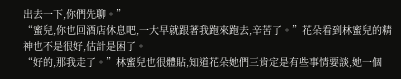出去一下,你們先聊。”
“蜜兒,你也回酒店休息吧,一大早就跟著我跑來跑去,辛苦了。”花朵看到林蜜兒的精神也不是很好,估計是困了。
“好的,那我走了。”林蜜兒也很體貼,知道花朵她們三肯定是有些事情要談,她一個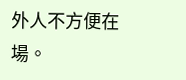外人不方便在場。